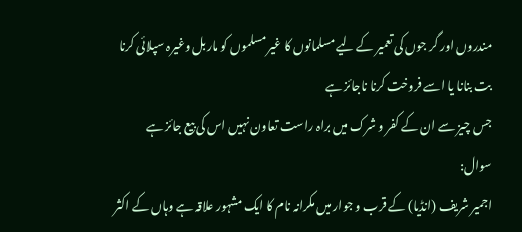مندروں اور گر جوں کی تعمیر کے لیے مسلمانوں کا غیر مسلموں کو ماربل وغیرہ سپلائی کرنا
بت بنانا یا اسے فروخت کرنا ناجائز ہے
جس چیز سے ان کے کفر و شرک میں براہ راست تعاون نہیں اس کی بیع جائز ہے
سوال:
اجمیر شریف (انڈیا) کے قرب و جوار میں مکرانہ نام کا ایک مشہور علاقہ ہے وہاں کے اکثر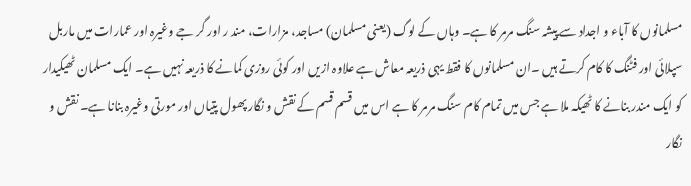مسلمانوں کا آباء و اجداد سے پیشہ سنگ مرمر کا ہے۔ وہاں کے لوگ (یعنی مسلمان) مساجد، مزارات، مند ر اور گر جے وغیرہ اور عمارات میں ماربل سپلائی اور فٹنگ کا کام کرتے ہیں ۔ان مسلمانوں کا فقط یہی ذریعہ معاش ہے علاوہ ازیں اور کوئی روزی کمانے کا ذریعہ نہیں ہے۔ ایک مسلمان ٹھیکیدار کو ایک مندر بنانے کا ٹھیکہ ملا ہے جس میں تمام کام سنگ مرمر کا ہے اس میں قسم قسم کے نقش و نگار پھول پتیاں اور مورتی وغیرہ بنانا ہے۔ نقش و نگار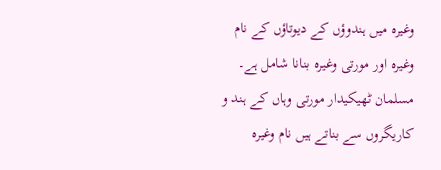وغیرہ میں ہندوؤں کے دیوتاؤں کے نام وغیرہ اور مورتی وغیرہ بنانا شامل ہے۔ مسلمان ٹھیکیدار مورتی وہاں کے ہند و کاریگروں سے بناتے ہیں نام وغیرہ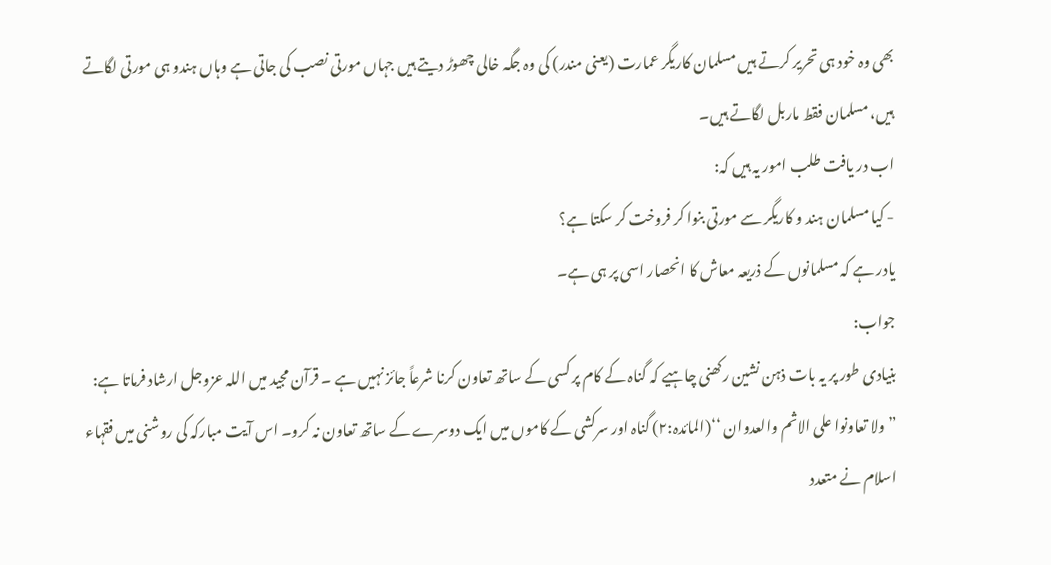بھی وہ خود ہی تحریر کرتے ہیں مسلمان کاریگر عمارت (یعنی مندر) کی وہ جگہ خالی چھوڑ دیتے ہیں جہاں مورتی نصب کی جاتی ہے وہاں ہندو ہی مورتی لگاتے ہیں، مسلمان فقط ماربل لگاتے ہیں۔
اب در یافت طلب امور یہ ہیں کہ:
- کیا مسلمان ہند و کاریگر سے مورتی بنوا کر فروخت کر سکتا ہے؟
یادر ہے کہ مسلمانوں کے ذریعہ معاش کا انحصار اسی پر ہی ہے۔
جواب:
بنیادی طور پر یہ بات ذہن نشین رکھنی چاہیے کہ گناہ کے کام پر کسی کے ساتھ تعاون کرنا شرعاً جائز نہیں ہے ۔ قرآن مجید میں اللہ عزوجل ارشاد فرماتا ہے: ” ولا تعاونوا على الاثم والعدوان ‘‘(المائدہ:۲) گناہ اور سرکشی کے کاموں میں ایک دوسرے کے ساتھ تعاون نہ کرو۔ اس آیت مبارکہ کی روشنی میں فقہاء اسلام نے متعدد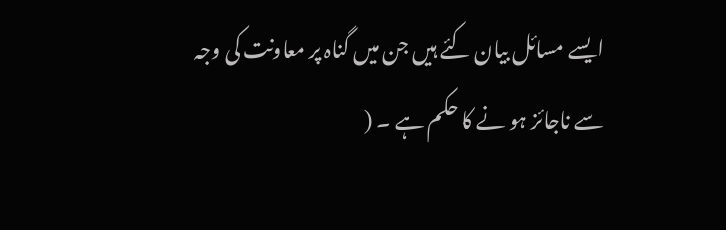ایسے مسائل بیان کئے ہیں جن میں گناہ پر معاونت کی وجہ سے ناجائز ہو نے کا حکم ہے ۔ (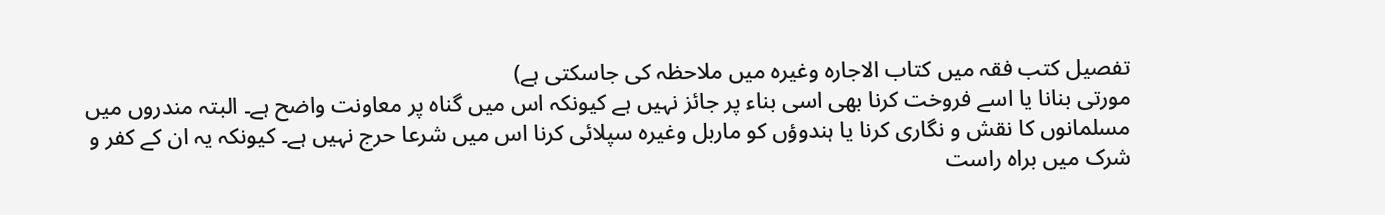تفصیل کتب فقہ میں کتاب الاجارہ وغیرہ میں ملاحظہ کی جاسکتی ہے)
مورتی بنانا یا اسے فروخت کرنا بھی اسی بناء پر جائز نہیں ہے کیونکہ اس میں گناہ پر معاونت واضح ہے۔ البتہ مندروں میں مسلمانوں کا نقش و نگاری کرنا یا ہندوؤں کو ماربل وغیرہ سپلائی کرنا اس میں شرعا حرج نہیں ہے۔ کیونکہ یہ ان کے کفر و شرک میں براہ راست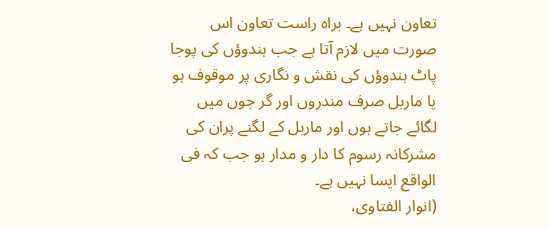تعاون نہیں ہے۔ براہ راست تعاون اس صورت میں لازم آتا ہے جب ہندوؤں کی پوجا پاٹ ہندوؤں کی نقش و نگاری پر موقوف ہو یا ماربل صرف مندروں اور گر جوں میں لگائے جاتے ہوں اور ماربل کے لگنے پران کی مشرکانہ رسوم کا دار و مدار ہو جب کہ فی الواقع ایسا نہیں ہے۔
(انوار الفتاوی،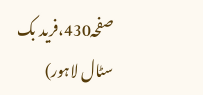صفحہ430،فرید بک سٹال لاہور)